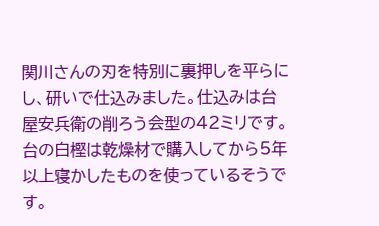関川さんの刃を特別に裏押しを平らにし、研いで仕込みました。仕込みは台屋安兵衛の削ろう会型の42ミリです。台の白樫は乾燥材で購入してから5年以上寝かしたものを使っているそうです。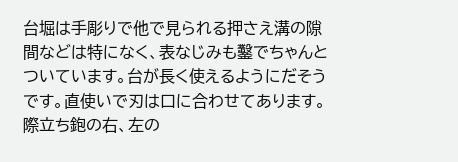台堀は手彫りで他で見られる押さえ溝の隙間などは特になく、表なじみも鑿でちゃんとついています。台が長く使えるようにだそうです。直使いで刃は口に合わせてあります。際立ち鉋の右、左の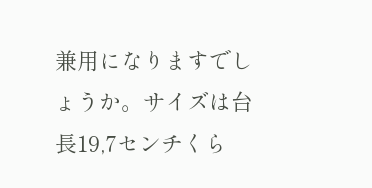兼用になりますでしょうか。サイズは台長19,7センチくら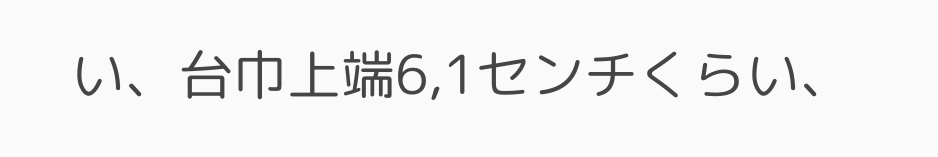い、台巾上端6,1センチくらい、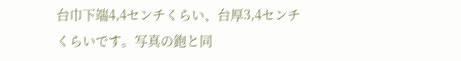台巾下端4,4センチくらい、台厚3,4センチくらいです。写真の鉋と同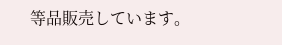等品販売しています。